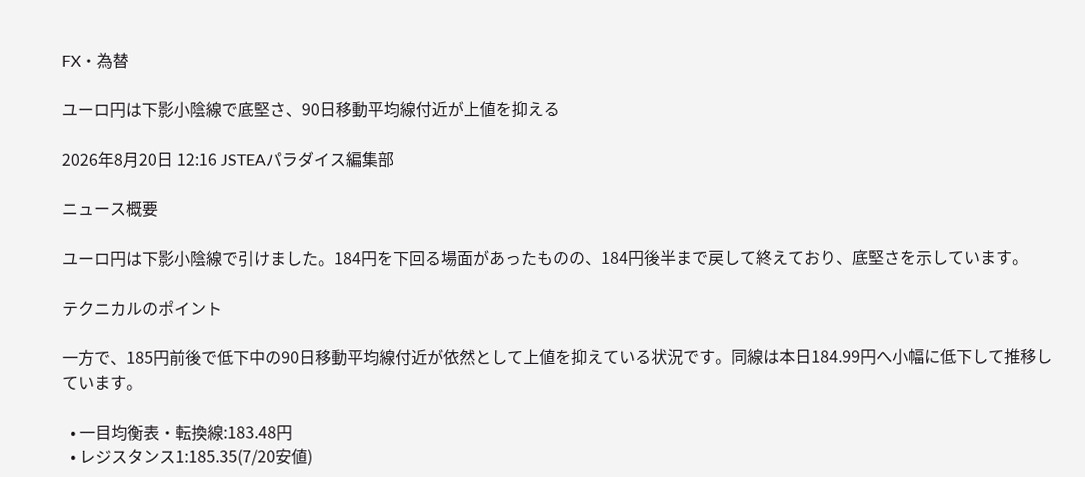FX・為替

ユーロ円は下影小陰線で底堅さ、90日移動平均線付近が上値を抑える

2026年8月20日 12:16 JSTEAパラダイス編集部

ニュース概要

ユーロ円は下影小陰線で引けました。184円を下回る場面があったものの、184円後半まで戻して終えており、底堅さを示しています。

テクニカルのポイント

一方で、185円前後で低下中の90日移動平均線付近が依然として上値を抑えている状況です。同線は本日184.99円へ小幅に低下して推移しています。

  • 一目均衡表・転換線:183.48円
  • レジスタンス1:185.35(7/20安値)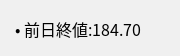• 前日終値:184.70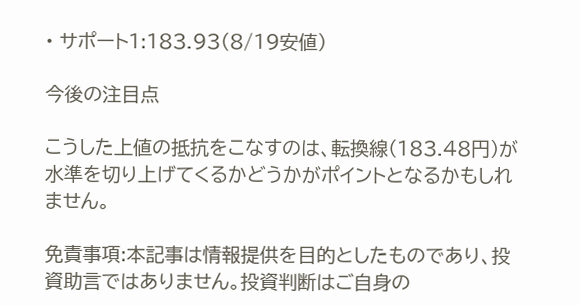• サポート1:183.93(8/19安値)

今後の注目点

こうした上値の抵抗をこなすのは、転換線(183.48円)が水準を切り上げてくるかどうかがポイントとなるかもしれません。

免責事項:本記事は情報提供を目的としたものであり、投資助言ではありません。投資判断はご自身の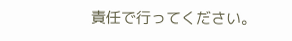責任で行ってください。